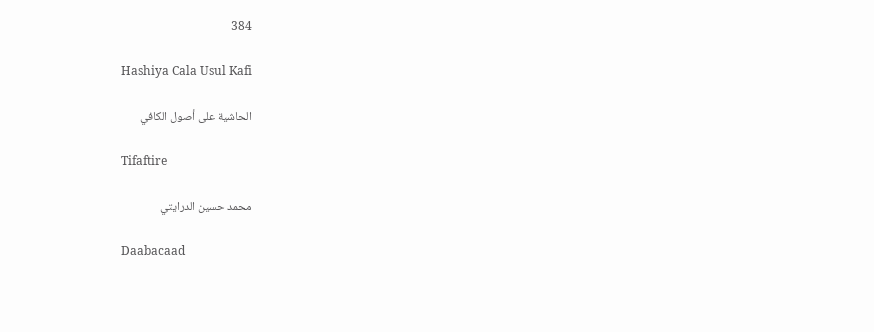384

Hashiya Cala Usul Kafi

الحاشية على أصول الكافي

Tifaftire

محمد حسين الدرايتي

Daabacaad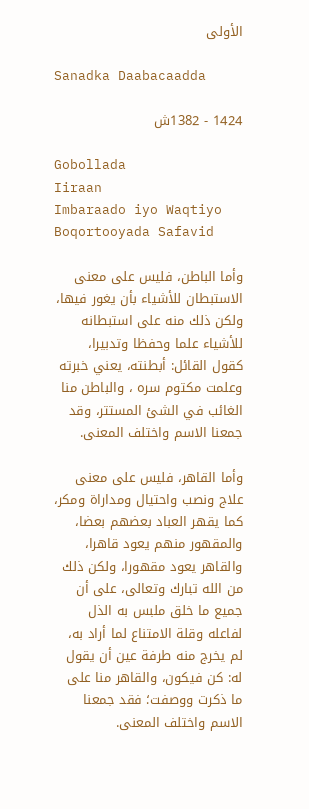الأولى

Sanadka Daabacaadda

1424 - 1382ش

Gobollada
Iiraan
Imbaraado iyo Waqtiyo
Boqortooyada Safavid

وأما الباطن، فليس على معنى الاستبطان للأشياء بأن يغور فيها، ولكن ذلك منه على استبطانه للأشياء علما وحفظا وتدبيرا، كقول القائل: أبطنته، يعني خبرته وعلمت مكتوم سره ، والباطن منا الغائب في الشئ المستتر، وقد جمعنا الاسم واختلف المعنى.

وأما القاهر، فليس على معنى علاج ونصب واحتيال ومداراة ومكر، كما يقهر العباد بعضهم بعضا، والمقهور منهم يعود قاهرا، والقاهر يعود مقهورا، ولكن ذلك من الله تبارك وتعالى، على أن جميع ما خلق ملبس به الذل لفاعله وقلة الامتناع لما أراد به، لم يخرج منه طرفة عين أن يقول له: كن فيكون، والقاهر منا على ما ذكرت ووصفت؛ فقد جمعنا الاسم واختلف المعنى.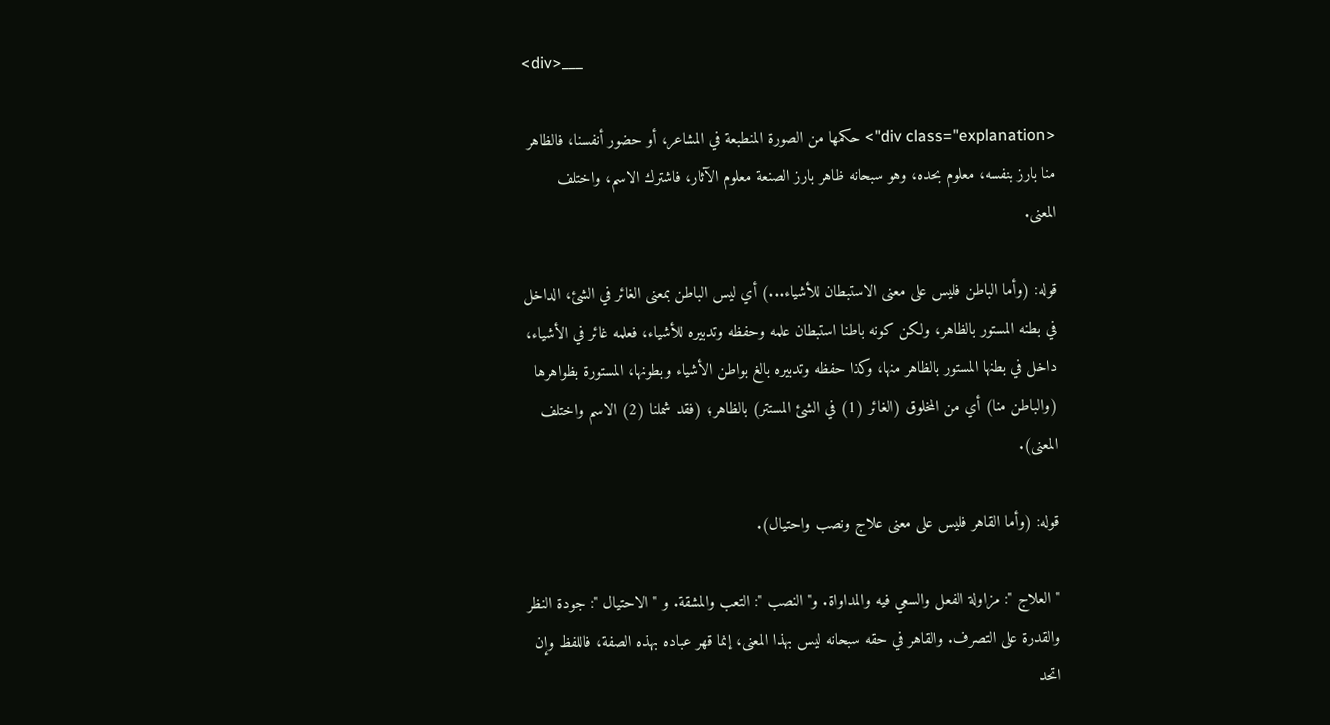<div>___

<div class="explanation"> حكمها من الصورة المنطبعة في المشاعر، أو حضور أنفسنا، فالظاهر منا بارز بنفسه، معلوم بحده، وهو سبحانه ظاهر بارز الصنعة معلوم الآثار، فاشترك الاسم، واختلف المعنى.

قوله: (وأما الباطن فليس على معنى الاستبطان للأشياء...) أي ليس الباطن بمعنى الغائر في الشئ، الداخل في بطنه المستور بالظاهر، ولكن كونه باطنا استبطان علمه وحفظه وتدبيره للأشياء، فعلمه غائر في الأشياء، داخل في بطنها المستور بالظاهر منها، وكذا حفظه وتدبيره بالغ بواطن الأشياء وبطونها، المستورة بظواهرها (والباطن منا) أي من المخلوق (الغائر (1) في الشئ المستتر) بالظاهر؛ (فقد شملنا (2) الاسم واختلف المعنى).

قوله: (وأما القاهر فليس على معنى علاج ونصب واحتيال).

" العلاج ": مزاولة الفعل والسعي فيه والمداواة. و" النصب ": التعب والمشقة. و " الاحتيال ": جودة النظر والقدرة على التصرف. والقاهر في حقه سبحانه ليس بهذا المعنى، إنما قهر عباده بهذه الصفة، فاللفظ وإن اتحد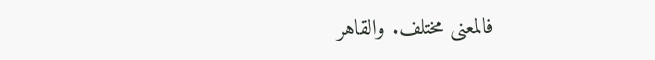فالمعنى مختلف. والقاهر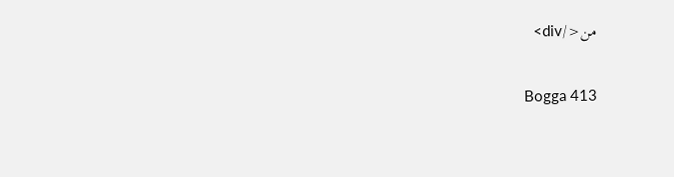من</div>

Bogga 413